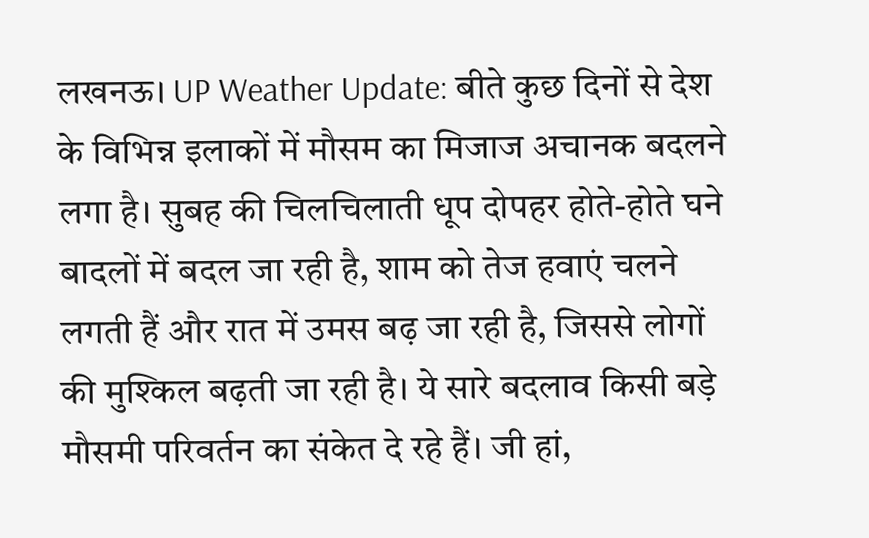लखनऊ। UP Weather Update: बीते कुछ दिनों से देश के विभिन्न इलाकों में मौसम का मिजाज अचानक बदलने लगा है। सुबह की चिलचिलाती धूप दोपहर होते-होते घने बादलों में बदल जा रही है, शाम को तेज हवाएं चलने लगती हैं और रात में उमस बढ़ जा रही है, जिससे लोगों की मुश्किल बढ़ती जा रही है। ये सारे बदलाव किसी बड़े मौसमी परिवर्तन का संकेत दे रहे हैं। जी हां,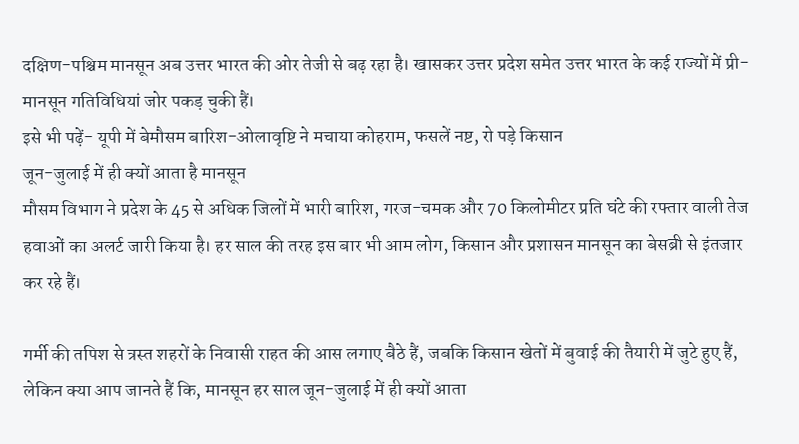दक्षिण-पश्चिम मानसून अब उत्तर भारत की ओर तेजी से बढ़ रहा है। खासकर उत्तर प्रदेश समेत उत्तर भारत के कई राज्यों में प्री-मानसून गतिविधियां जोर पकड़ चुकी हैं।
इसे भी पढ़ें- यूपी में बेमौसम बारिश-ओलावृष्टि ने मचाया कोहराम, फसलें नष्ट, रो पड़े किसान
जून-जुलाई में ही क्यों आता है मानसून
मौसम विभाग ने प्रदेश के 45 से अधिक जिलों में भारी बारिश, गरज-चमक और 70 किलोमीटर प्रति घंटे की रफ्तार वाली तेज हवाओं का अलर्ट जारी किया है। हर साल की तरह इस बार भी आम लोग, किसान और प्रशासन मानसून का बेसब्री से इंतजार कर रहे हैं।

गर्मी की तपिश से त्रस्त शहरों के निवासी राहत की आस लगाए बैठे हैं, जबकि किसान खेतों में बुवाई की तैयारी में जुटे हुए हैं, लेकिन क्या आप जानते हैं कि, मानसून हर साल जून-जुलाई में ही क्यों आता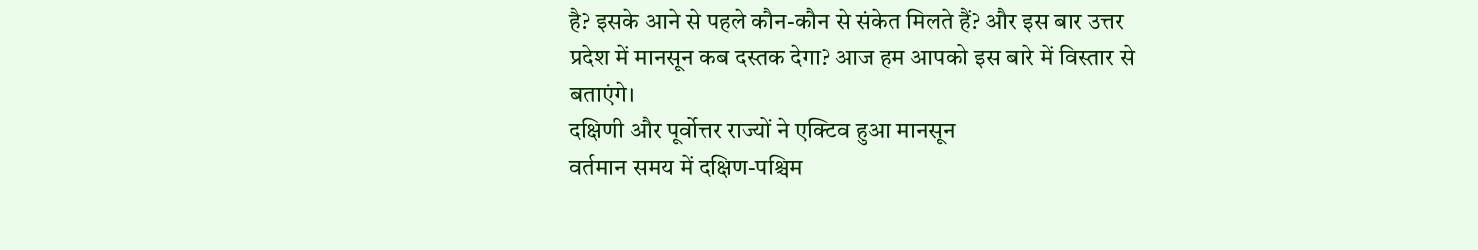है? इसके आने से पहले कौन-कौन से संकेत मिलते हैं? और इस बार उत्तर प्रदेश में मानसून कब दस्तक देगा? आज हम आपको इस बारे में विस्तार से बताएंगे।
दक्षिणी और पूर्वोत्तर राज्यों ने एक्टिव हुआ मानसून
वर्तमान समय में दक्षिण-पश्चिम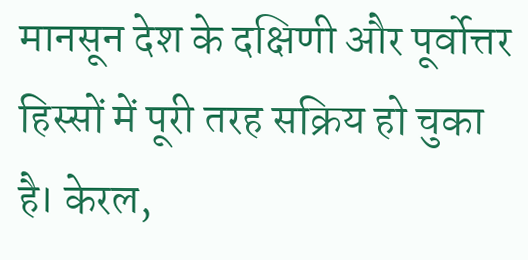मानसून देश के दक्षिणी और पूर्वोत्तर हिस्सों में पूरी तरह सक्रिय हो चुका है। केरल,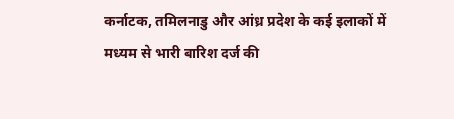कर्नाटक, तमिलनाडु और आंध्र प्रदेश के कई इलाकों में मध्यम से भारी बारिश दर्ज की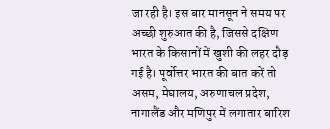जा रही है। इस बार मानसून ने समय पर अच्छी शुरुआत की है, जिससे दक्षिण भारत के किसानों में खुशी की लहर दौड़ गई है। पूर्वोत्तर भारत की बात करें तो असम, मेघालय, अरुणाचल प्रदेश, नागालैंड और मणिपुर में लगातार बारिश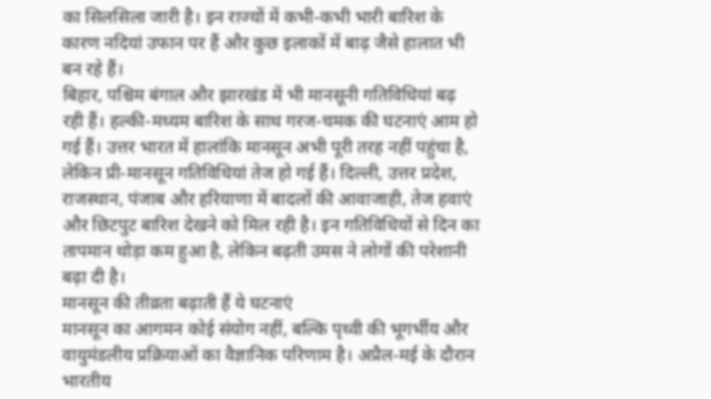का सिलसिला जारी है। इन राज्यों में कभी-कभी भारी बारिश के कारण नदियां उफान पर हैं और कुछ इलाकों में बाढ़ जैसे हालात भी बन रहे हैं।
बिहार, पश्चिम बंगाल और झारखंड में भी मानसूनी गतिविधियां बढ़ रही हैं। हल्की-मध्यम बारिश के साथ गरज-चमक की घटनाएं आम हो गई हैं। उत्तर भारत में हालांकि मानसून अभी पूरी तरह नहीं पहुंचा है, लेकिन प्री-मानसून गतिविधियां तेज हो गई हैं। दिल्ली, उत्तर प्रदेश, राजस्थान, पंजाब और हरियाणा में बादलों की आवाजाही, तेज हवाएं और छिटपुट बारिश देखने को मिल रही है। इन गतिविधियों से दिन का तापमान थोड़ा कम हुआ है, लेकिन बढ़ती उमस ने लोगों की परेशानी बढ़ा दी है।
मानसून की तीव्रता बढ़ाती हैं ये घटनाएं
मानसून का आगमन कोई संयोग नहीं, बल्कि पृथ्वी की भूगर्भीय और वायुमंडलीय प्रक्रियाओं का वैज्ञानिक परिणाम है। अप्रैल-मई के दौरान भारतीय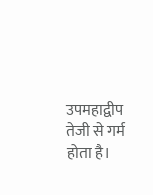उपमहाद्वीप तेजी से गर्म होता है।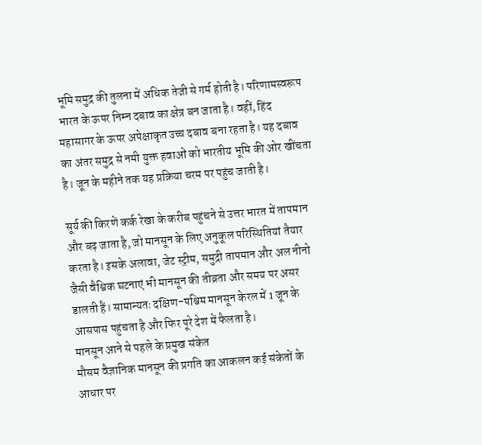भूमि समुद्र की तुलना में अधिक तेजी से गर्म होती है। परिणामस्वरूप भारत के ऊपर निम्न दबाव का क्षेत्र बन जाता है। वहीं, हिंद महासागर के ऊपर अपेक्षाकृत उच्च दबाव बना रहता है। यह दबाव का अंतर समुद्र से नमी युक्त हवाओं को भारतीय भूमि की ओर खींचता है। जून के महीने तक यह प्रक्रिया चरम पर पहुंच जाती है।

सूर्य की किरणें कर्क रेखा के करीब पहुंचने से उत्तर भारत में तापमान और बढ़ जाता है, जो मानसून के लिए अनुकूल परिस्थितियां तैयार करता है। इसके अलावा, जेट स्ट्रीम, समुद्री तापमान और अल नीनो जैसी वैश्विक घटनाएं भी मानसून की तीव्रता और समय पर असर डालती हैं। सामान्यतः दक्षिण-पश्चिम मानसून केरल में 1 जून के आसपास पहुंचता है और फिर पूरे देश में फैलता है।
मानसून आने से पहले के प्रमुख संकेत
मौसम वैज्ञानिक मानसून की प्रगति का आकलन कई संकेतों के आधार पर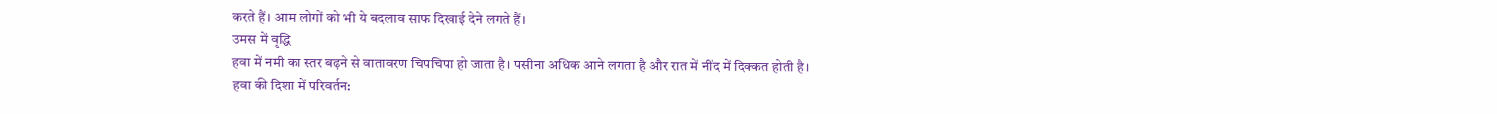करते हैं। आम लोगों को भी ये बदलाव साफ दिखाई देने लगते हैं।
उमस में वृद्धि
हवा में नमी का स्तर बढ़ने से वातावरण चिपचिपा हो जाता है। पसीना अधिक आने लगता है और रात में नींद में दिक्कत होती है।
हवा की दिशा में परिवर्तन: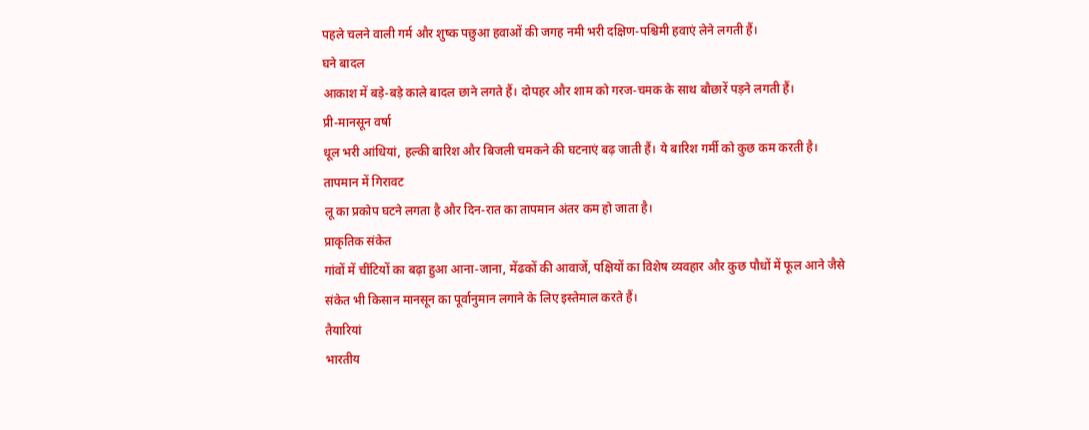पहले चलने वाली गर्म और शुष्क पछुआ हवाओं की जगह नमी भरी दक्षिण-पश्चिमी हवाएं लेने लगती हैं।
घने बादल
आकाश में बड़े-बड़े काले बादल छाने लगते हैं। दोपहर और शाम को गरज-चमक के साथ बौछारें पड़ने लगती हैं।
प्री-मानसून वर्षा
धूल भरी आंधियां, हल्की बारिश और बिजली चमकने की घटनाएं बढ़ जाती हैं। ये बारिश गर्मी को कुछ कम करती है।
तापमान में गिरावट
लू का प्रकोप घटने लगता है और दिन-रात का तापमान अंतर कम हो जाता है।
प्राकृतिक संकेत
गांवों में चींटियों का बढ़ा हुआ आना-जाना, मेंढकों की आवाजें, पक्षियों का विशेष व्यवहार और कुछ पौधों में फूल आने जैसे संकेत भी किसान मानसून का पूर्वानुमान लगाने के लिए इस्तेमाल करते हैं।
तैयारियां
भारतीय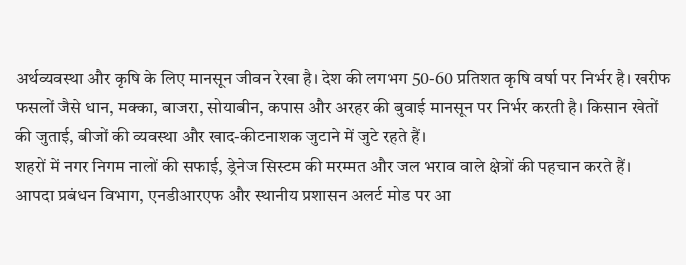अर्थव्यवस्था और कृषि के लिए मानसून जीवन रेखा है। देश की लगभग 50-60 प्रतिशत कृषि वर्षा पर निर्भर है। खरीफ फसलों जैसे धान, मक्का, बाजरा, सोयाबीन, कपास और अरहर की बुवाई मानसून पर निर्भर करती है। किसान खेतों की जुताई, बीजों की व्यवस्था और खाद-कीटनाशक जुटाने में जुटे रहते हैं।
शहरों में नगर निगम नालों की सफाई, ड्रेनेज सिस्टम की मरम्मत और जल भराव वाले क्षेत्रों की पहचान करते हैं। आपदा प्रबंधन विभाग, एनडीआरएफ और स्थानीय प्रशासन अलर्ट मोड पर आ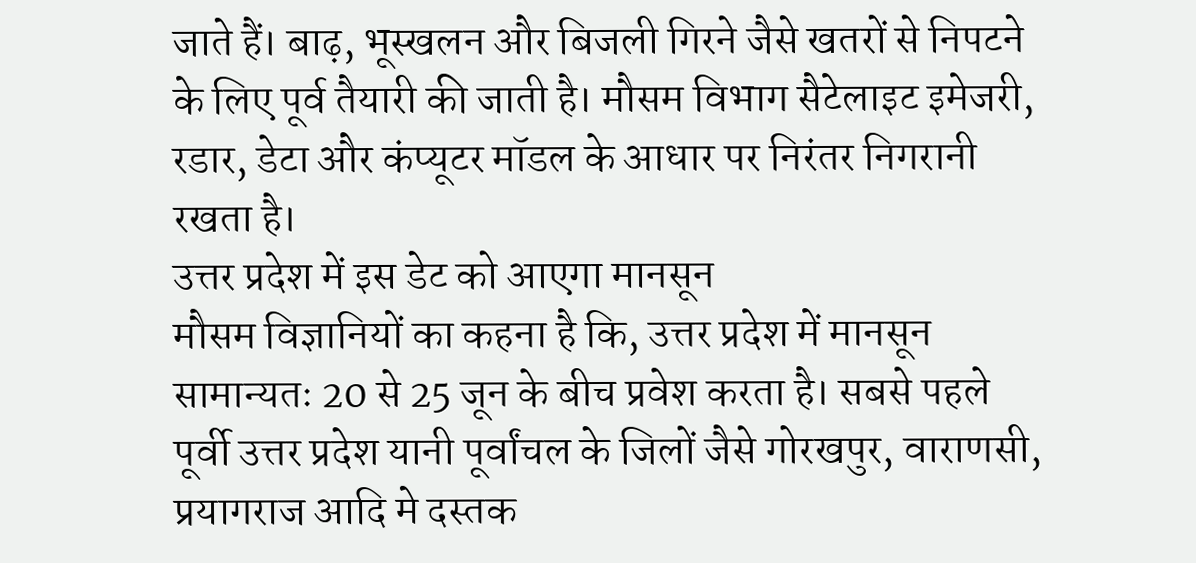जाते हैं। बाढ़, भूस्खलन और बिजली गिरने जैसे खतरों से निपटने के लिए पूर्व तैयारी की जाती है। मौसम विभाग सैटेलाइट इमेजरी, रडार, डेटा और कंप्यूटर मॉडल के आधार पर निरंतर निगरानी रखता है।
उत्तर प्रदेश में इस डेट को आएगा मानसून
मौसम विज्ञानियों का कहना है कि, उत्तर प्रदेश में मानसून सामान्यतः 20 से 25 जून के बीच प्रवेश करता है। सबसे पहले पूर्वी उत्तर प्रदेश यानी पूर्वांचल के जिलों जैसे गोरखपुर, वाराणसी, प्रयागराज आदि मे दस्तक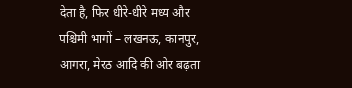देता है, फिर धीरे-धीरे मध्य और पश्चिमी भागों – लखनऊ, कानपुर, आगरा, मेरठ आदि की ओर बढ़ता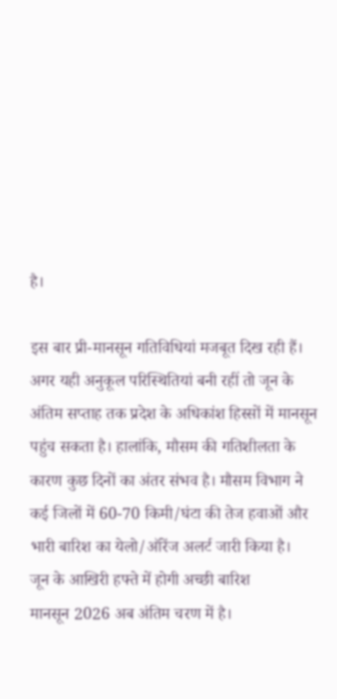है।

इस बार प्री-मानसून गतिविधियां मजबूत दिख रही हैं। अगर यही अनुकूल परिस्थितियां बनी रहीं तो जून के अंतिम सप्ताह तक प्रदेश के अधिकांश हिस्सों में मानसून पहुंच सकता है। हालांकि, मौसम की गतिशीलता के कारण कुछ दिनों का अंतर संभव है। मौसम विभाग ने कई जिलों में 60-70 किमी/घंटा की तेज हवाओं और भारी बारिश का येलो/ऑरेंज अलर्ट जारी किया है।
जून के आखिरी हफ्ते में होगी अच्छी बारिश
मानसून 2026 अब अंतिम चरण में है।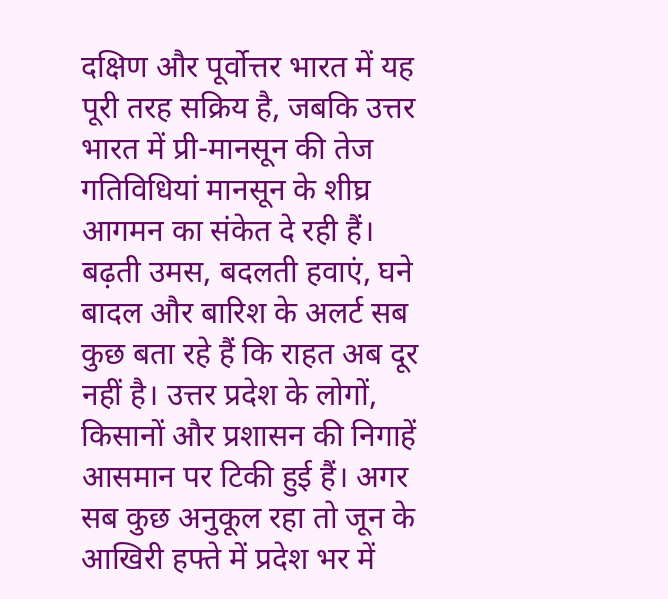दक्षिण और पूर्वोत्तर भारत में यह पूरी तरह सक्रिय है, जबकि उत्तर भारत में प्री-मानसून की तेज गतिविधियां मानसून के शीघ्र आगमन का संकेत दे रही हैं। बढ़ती उमस, बदलती हवाएं, घने बादल और बारिश के अलर्ट सब कुछ बता रहे हैं कि राहत अब दूर नहीं है। उत्तर प्रदेश के लोगों, किसानों और प्रशासन की निगाहें आसमान पर टिकी हुई हैं। अगर सब कुछ अनुकूल रहा तो जून के आखिरी हफ्ते में प्रदेश भर में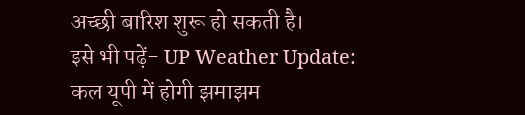अच्छी बारिश शुरू हो सकती है।
इसे भी पढ़ें- UP Weather Update: कल यूपी में होगी झमाझम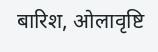बारिश, ओलावृष्टि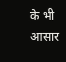के भी आसार